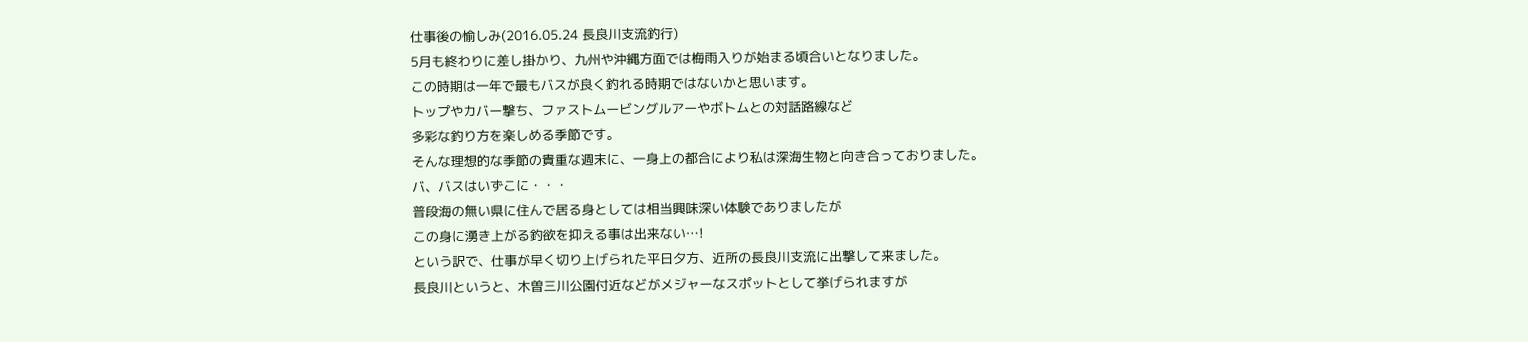仕事後の愉しみ(2016.05.24 長良川支流釣行)
5月も終わりに差し掛かり、九州や沖縄方面では梅雨入りが始まる頃合いとなりました。
この時期は一年で最もバスが良く釣れる時期ではないかと思います。
トップやカバー撃ち、ファストムービングルアーやボトムとの対話路線など
多彩な釣り方を楽しめる季節です。
そんな理想的な季節の貴重な週末に、一身上の都合により私は深海生物と向き合っておりました。
バ、バスはいずこに・・・
普段海の無い県に住んで居る身としては相当興味深い体験でありましたが
この身に湧き上がる釣欲を抑える事は出来ない…!
という訳で、仕事が早く切り上げられた平日夕方、近所の長良川支流に出撃して来ました。
長良川というと、木曽三川公園付近などがメジャーなスポットとして挙げられますが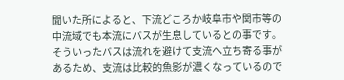聞いた所によると、下流どころか岐阜市や関市等の中流域でも本流にバスが生息しているとの事です。
そういったバスは流れを避けて支流へ立ち寄る事があるため、支流は比較的魚影が濃くなっているので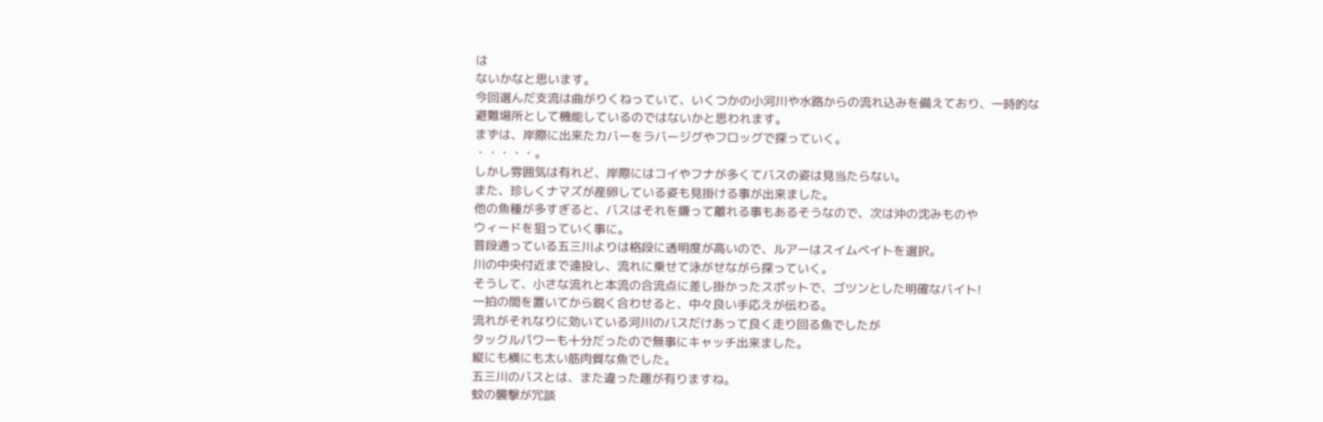は
ないかなと思います。
今回選んだ支流は曲がりくねっていて、いくつかの小河川や水路からの流れ込みを備えており、一時的な
避難場所として機能しているのではないかと思われます。
まずは、岸際に出来たカバーをラバージグやフロッグで探っていく。
・・・・・。
しかし雰囲気は有れど、岸際にはコイやフナが多くてバスの姿は見当たらない。
また、珍しくナマズが産卵している姿も見掛ける事が出来ました。
他の魚種が多すぎると、バスはそれを嫌って離れる事もあるそうなので、次は沖の沈みものや
ウィードを狙っていく事に。
普段通っている五三川よりは格段に透明度が高いので、ルアーはスイムベイトを選択。
川の中央付近まで遠投し、流れに乗せて泳がせながら探っていく。
そうして、小さな流れと本流の合流点に差し掛かったスポットで、ゴツンとした明確なバイト!
一拍の間を置いてから鋭く合わせると、中々良い手応えが伝わる。
流れがそれなりに効いている河川のバスだけあって良く走り回る魚でしたが
タックルパワーも十分だったので無事にキャッチ出来ました。
縦にも横にも太い筋肉質な魚でした。
五三川のバスとは、また違った趣が有りますね。
蚊の襲撃が冗談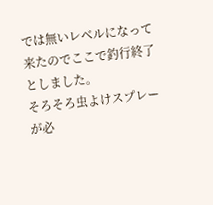では無いレベルになって来たのでここで釣行終了としました。
そろそろ虫よけスプレーが必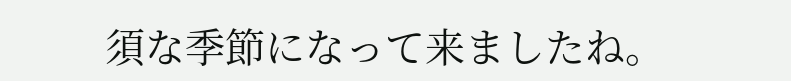須な季節になって来ましたね。